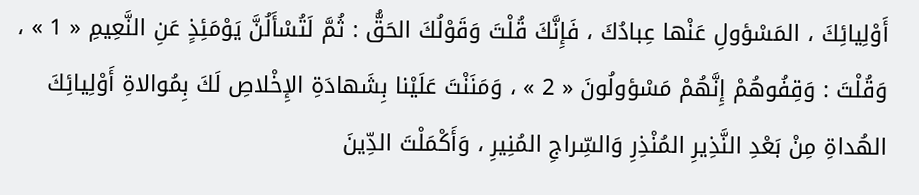أَوْلِيائِكَ ، المَسْؤولِ عَنْها عِبادُكَ ، فَإِنَّكَ قُلْتَ وَقَوْلُكَ الحَقُّ : ثُمَّ لَتُسْأَلُنَّ يَوْمَئِذٍ عَنِ النَّعِيمِ « 1 » ، وَقُلْتَ : وَقِفُوهُمْ إِنَّهُمْ مَسْؤولُونَ « 2 » ، وَمَنَنْتَ عَلَيْنا بِشَهادَةِ الإِخْلاصِ لَكَ بِمُوالاةِ أَوْلِيائِكَ الهُداةِ مِنْ بَعْدِ النَّذِيرِ المُنْذِرِ وَالسِّراجِ المُنِيرِ ، وَأَكْمَلْتَ الدِّينَ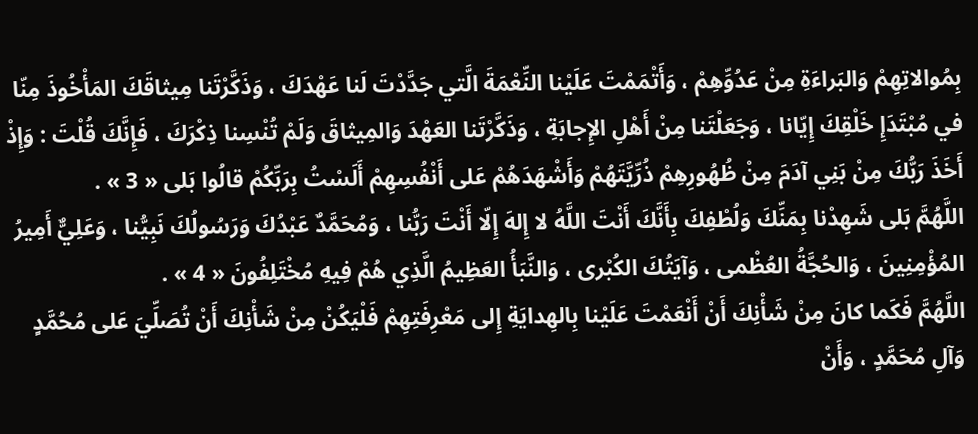بِمُوالاتِهِمْ وَالبَراءَةِ مِنْ عَدُوِّهِمْ ، وَأَتْمَمْتَ عَلَيْنا النِّعْمَةَ الَّتي جَدَّدْتَ لَنا عَهْدَكَ ، وَذَكَّرْتَنا مِيثاقَكَ المَأْخُوذَ مِنّا في مُبْتَدَإِ خَلْقِكَ إِيّانا ، وَجَعَلْتَنا مِنْ أَهْلِ الإِجابَةِ ، وَذَكَّرْتَنا العَهْدَ وَالمِيثاقَ وَلَمْ تُنْسِنا ذِكْرَكَ ، فَإِنَّكَ قُلْتَ : وَإِذْ أَخَذَ رَبُّكَ مِنْ بَنِي آدَمَ مِنْ ظُهُورِهِمْ ذُرِّيَّتَهُمْ وَأَشْهَدَهُمْ عَلى أَنْفُسِهِمْ أَلَسْتُ بِرَبِّكُمْ قالُوا بَلى « 3 » .
اللَّهُمَّ بَلى شَهِدْنا بِمَنِّكَ وَلُطْفِكَ بِأَنَّكَ أَنْتَ اللَّهُ لا إِلهَ إِلّا أَنْتَ رَبُّنا ، وَمُحَمَّدٌ عَبْدُكَ وَرَسُولُكَ نَبِيُّنا ، وَعَلِيٌّ أَمِيرُ المُؤْمِنِينَ ، وَالحُجَّةُ العُظْمى ، وَآيَتُكَ الكُبْرى ، وَالنَّبَأُ العَظِيمُ الَّذِي هُمْ فِيهِ مُخْتَلِفُونَ « 4 » .
اللَّهُمَّ فَكَما كانَ مِنْ شَأْنِكَ أَنْ أَنْعَمْتَ عَلَيْنا بِالهِدايَةِ إِلى مَعْرِفَتِهِمْ فَلْيَكُنْ مِنْ شَأْنِكَ أَنْ تُصَلِّيَ عَلى مُحُمَّدٍ وَآلِ مُحَمَّدٍ ، وَأَنْ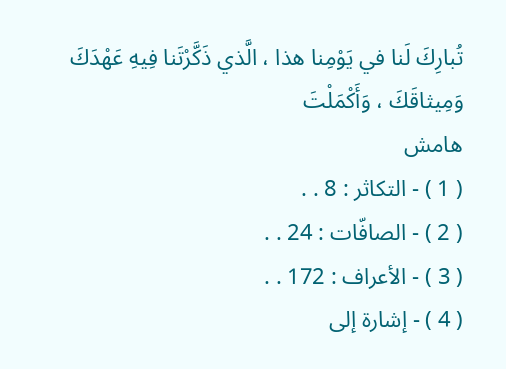تُبارِكَ لَنا في يَوْمِنا هذا ، الَّذي ذَكَّرْتَنا فِيهِ عَهْدَكَ وَمِيثاقَكَ ، وَأَكْمَلْتَ
هامش
( 1 ) - التكاثر : 8 . .
( 2 ) - الصافّات : 24 . .
( 3 ) - الأعراف : 172 . .
( 4 ) - إشارة إلى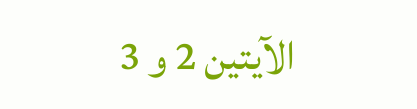الآيتين 2 و 3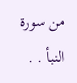من سورة النبأ . .